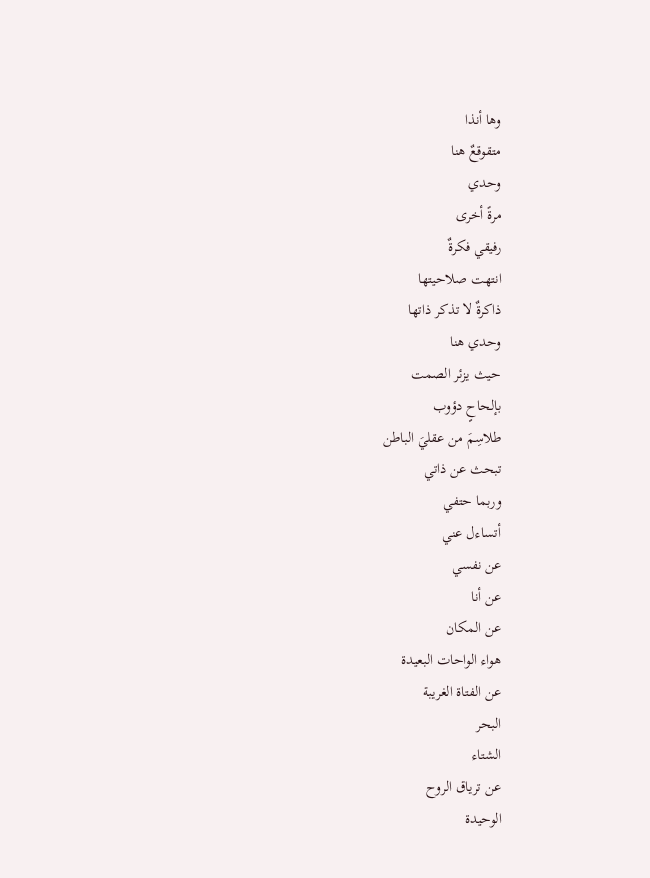وها أنذا
متقوقعٌ هنا
وحدي
مرةً أخرى
رفيقي فكرةٌ
انتهت صلاحيتها
ذاكرةٌ لا تذكر ذاتها
وحدي هنا
حيث يزئر الصمت
بإلحاحٍ دؤوب
طلاسِمَ من عقليَ الباطن
تبحث عن ذاتي
وربما حتفي
أتساءل عني
عن نفسي
عن أنا
عن المكان
هواء الواحات البعيدة
عن الفتاة الغريبة
البحر
الشتاء
عن ترياق الروح
الوحيدة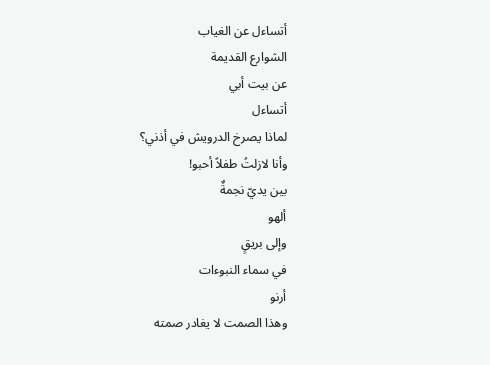أتساءل عن الغياب
الشوارع القديمة
عن بيت أبي
أتساءل
لماذا يصرخ الدرويش في أذني؟
وأنا لازلتُ طفلاً أحبو!
بين يديّ نجمةٌ
ألهو
وإلى بريقٍ
في سماء النبوءات
أرنو
وهذا الصمت لا يغادر صمته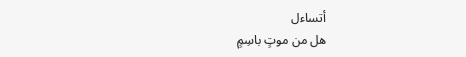أتساءل
هل من موتٍ باسِمٍ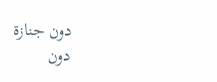دون جنازة
دون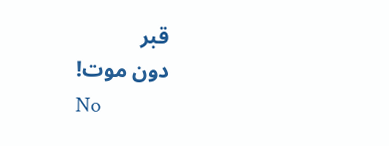قبر
دون موت!
No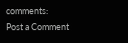comments:
Post a Comment